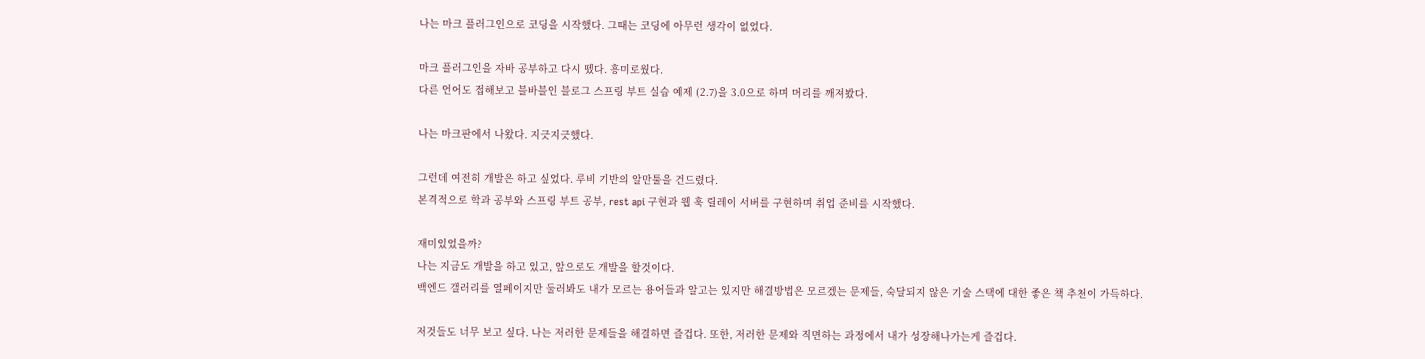나는 마크 플러그인으로 코딩을 시작했다. 그때는 코딩에 아무런 생각이 없었다.

마크 플러그인을 자바 공부하고 다시 뗐다. 흥미로웠다.
다른 언어도 접해보고 블바블인 블로그 스프링 부트 실습 예제 (2.7)을 3.0으로 하며 머리를 깨져봤다.

나는 마크판에서 나왔다. 지긋지긋했다.

그런데 여전히 개발은 하고 싶었다. 루비 기반의 알만툴을 건드렸다.
본격적으로 학과 공부와 스프링 부트 공부, rest api 구현과 웹 훅 릴레이 서버를 구현하며 취업 준비를 시작했다.

재미있었을까?
나는 지금도 개발을 하고 있고, 앞으로도 개발을 할것이다.
백엔드 갤러리를 열페이지만 둘러봐도 내가 모르는 용어들과 알고는 있지만 해결방법은 모르겠는 문제들, 숙달되지 않은 기술 스택에 대한 좋은 책 추천이 가득하다.

저것들도 너무 보고 싶다. 나는 저러한 문제들을 해결하면 즐겁다. 또한, 저러한 문제와 직면하는 과정에서 내가 성장해나가는게 즐겁다.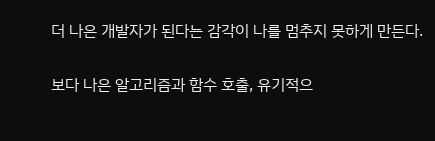더 나은 개발자가 된다는 감각이 나를 멈추지 못하게 만든다.

보다 나은 알고리즘과 함수 호출, 유기적으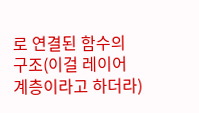로 연결된 함수의 구조(이걸 레이어 계층이라고 하더라)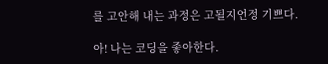를 고안해 내는 과정은 고될지언정 기쁘다.

아! 나는 코딩을 좋아한다.